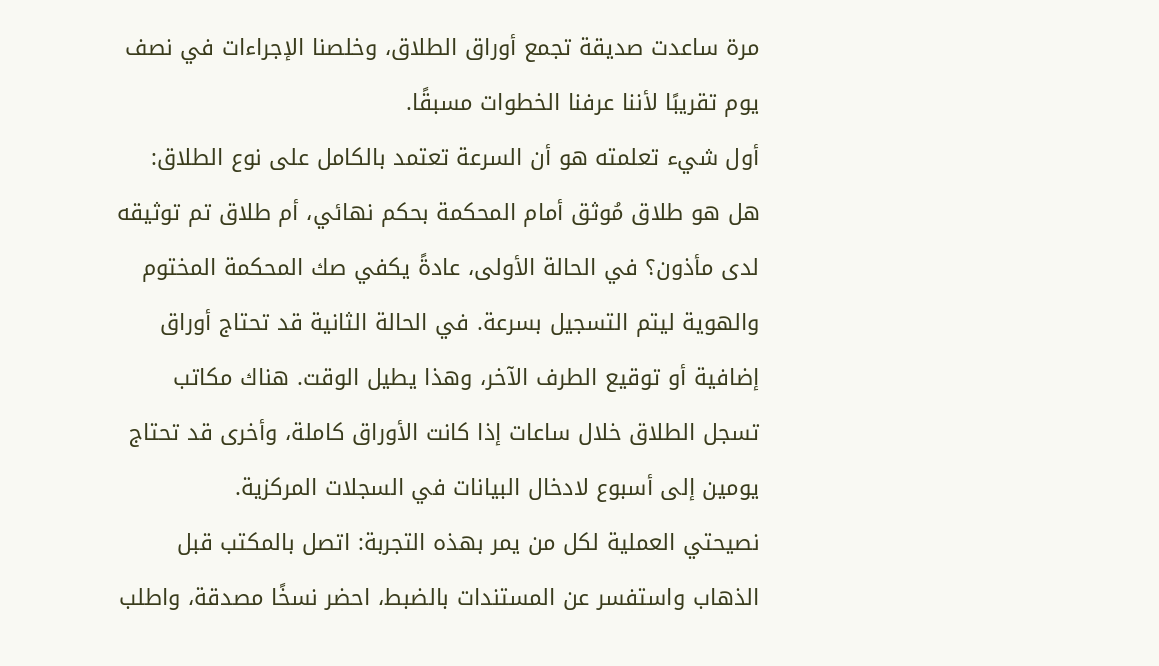مرة ساعدت صديقة تجمع أوراق الطلاق، وخلصنا الإجراءات في نصف يوم تقريبًا لأننا عرفنا الخطوات مسبقًا.
أول شيء تعلمته هو أن السرعة تعتمد بالكامل على نوع الطلاق: هل هو طلاق مُوثق أمام المحكمة بحكم نهائي، أم طلاق تم توثيقه لدى مأذون؟ في الحالة الأولى، عادةً يكفي صك المحكمة المختوم والهوية ليتم التسجيل بسرعة. في الحالة الثانية قد تحتاج أوراق إضافية أو توقيع الطرف الآخر، وهذا يطيل الوقت. هناك مكاتب تسجل الطلاق خلال ساعات إذا كانت الأوراق كاملة، وأخرى قد تحتاج يومين إلى أسبوع لادخال البيانات في السجلات المركزية.
نصيحتي العملية لكل من يمر بهذه التجربة: اتصل بالمكتب قبل الذهاب واستفسر عن المستندات بالضبط، احضر نسخًا مصدقة، واطلب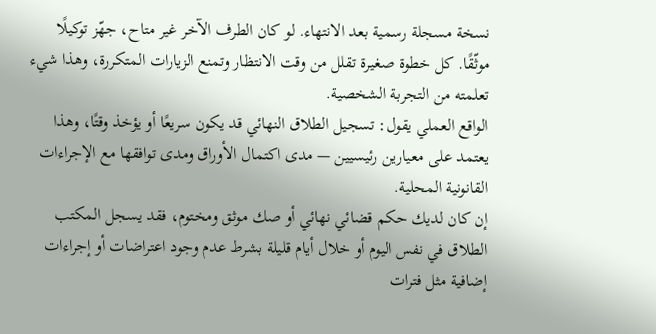نسخة مسجلة رسمية بعد الانتهاء. لو كان الطرف الآخر غير متاح، جهّز توكيلًا موثّقًا. كل خطوة صغيرة تقلل من وقت الانتظار وتمنع الزيارات المتكررة، وهذا شيء تعلمته من التجربة الشخصية.
الواقع العملي يقول: تسجيل الطلاق النهائي قد يكون سريعًا أو يؤخذ وقتًا، وهذا يعتمد على معيارين رئيسيين — مدى اكتمال الأوراق ومدى توافقها مع الإجراءات القانونية المحلية.
إن كان لديك حكم قضائي نهائي أو صك موثق ومختوم، فقد يسجل المكتب الطلاق في نفس اليوم أو خلال أيام قليلة بشرط عدم وجود اعتراضات أو إجراءات إضافية مثل فترات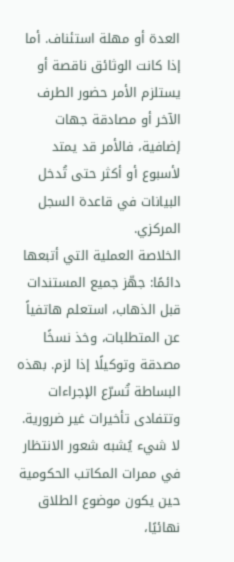العدة أو مهلة استئناف. أما إذا كانت الوثائق ناقصة أو يستلزم الأمر حضور الطرف الآخر أو مصادقة جهات إضافية، فالأمر قد يمتد لأسبوع أو أكثر حتى تُدخل البيانات في قاعدة السجل المركزي.
الخلاصة العملية التي أتبعها دائمًا: جهّز جميع المستندات قبل الذهاب، استعلم هاتفياً عن المتطلبات، وخذ نسخًا مصدقة وتوكيلًا إذا لزم. بهذه البساطة تُسرّع الإجراءات وتتفادى تأخيرات غير ضرورية.
لا شيء يُشبه شعور الانتظار في ممرات المكاتب الحكومية حين يكون موضوع الطلاق نهائيًا،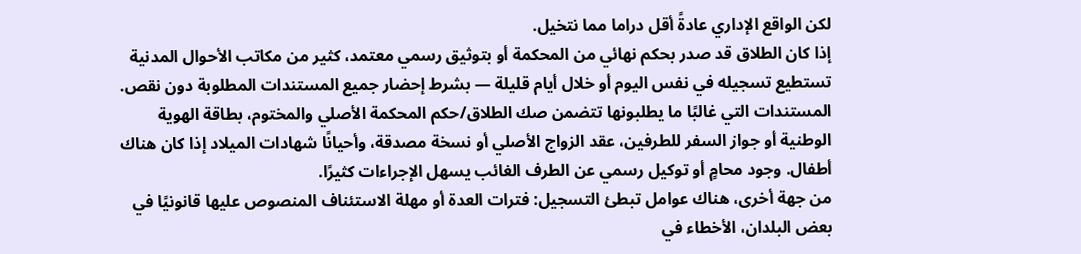لكن الواقع الإداري عادةً أقل دراما مما نتخيل.
إذا كان الطلاق قد صدر بحكم نهائي من المحكمة أو بتوثيق رسمي معتمد، كثير من مكاتب الأحوال المدنية تستطيع تسجيله في نفس اليوم أو خلال أيام قليلة — بشرط إحضار جميع المستندات المطلوبة دون نقص. المستندات التي غالبًا ما يطلبونها تتضمن صك الطلاق/حكم المحكمة الأصلي والمختوم، بطاقة الهوية الوطنية أو جواز السفر للطرفين، عقد الزواج الأصلي أو نسخة مصدقة، وأحيانًا شهادات الميلاد إذا كان هناك أطفال. وجود محامٍ أو توكيل رسمي عن الطرف الغائب يسهل الإجراءات كثيرًا.
من جهة أخرى، هناك عوامل تبطئ التسجيل: فترات العدة أو مهلة الاستئناف المنصوص عليها قانونيًا في بعض البلدان، الأخطاء في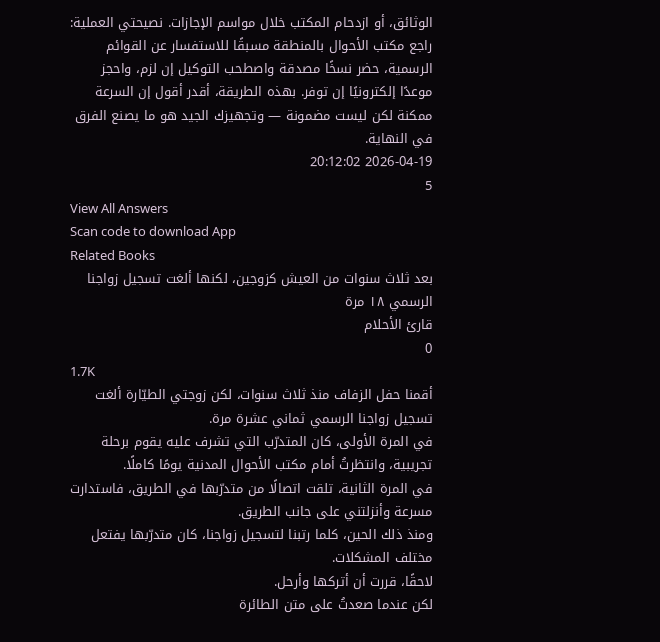الوثائق، أو ازدحام المكتب خلال مواسم الإجازات. نصيحتي العملية: راجع مكتب الأحوال بالمنطقة مسبقًا للاستفسار عن القوائم الرسمية، حضر نسخًا مصدقة واصطحب التوكيل إن لزم، واحجز موعدًا إلكترونيًا إن توفر. بهذه الطريقة، أقدر أقول إن السرعة ممكنة لكن ليست مضمونة — وتجهيزك الجيد هو ما يصنع الفرق في النهاية.
2026-04-19 20:12:02
5
View All Answers
Scan code to download App
Related Books
بعد ثلاث سنوات من العيش كزوجين، لكنها ألغت تسجيل زواجنا الرسمي ١٨ مرة
قارئ الأحلام
0
1.7K
أقمنا حفل الزفاف منذ ثلاث سنوات، لكن زوجتي الطيّارة ألغت تسجيل زواجنا الرسمي ثماني عشرة مرة.
في المرة الأولى، كان المتدرّب التي تشرف عليه يقوم برحلة تجريبية، وانتظرتُ أمام مكتب الأحوال المدنية يومًا كاملًا.
في المرة الثانية، تلقت اتصالًا من متدرّبها في الطريق، فاستدارت مسرعة وأنزلتني على جانب الطريق.
ومنذ ذلك الحين، كلما رتبنا لتسجيل زواجنا، كان متدرّبها يفتعل مختلف المشكلات.
لاحقًا، قررت أن أتركها وأرحل.
لكن عندما صعدتُ على متن الطائرة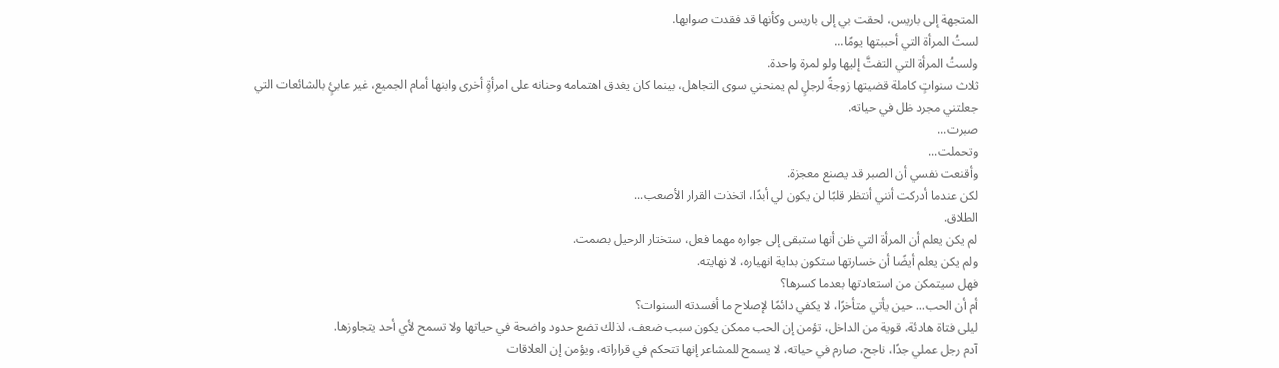المتجهة إلى باريس، لحقت بي إلى باريس وكأنها قد فقدت صوابها.
لستُ المرأة التي أحببتها يومًا...
ولستُ المرأة التي التفتَّ إليها ولو لمرة واحدة.
ثلاث سنواتٍ كاملة قضيتها زوجةً لرجلٍ لم يمنحني سوى التجاهل، بينما كان يغدق اهتمامه وحنانه على امرأةٍ أخرى وابنها أمام الجميع، غير عابئٍ بالشائعات التي جعلتني مجرد ظل في حياته.
صبرت...
وتحملت...
وأقنعت نفسي أن الصبر قد يصنع معجزة.
لكن عندما أدركت أنني أنتظر قلبًا لن يكون لي أبدًا، اتخذت القرار الأصعب...
الطلاق.
لم يكن يعلم أن المرأة التي ظن أنها ستبقى إلى جواره مهما فعل، ستختار الرحيل بصمت.
ولم يكن يعلم أيضًا أن خسارتها ستكون بداية انهياره، لا نهايته.
فهل سيتمكن من استعادتها بعدما كسرها؟
أم أن الحب... حين يأتي متأخرًا، لا يكفي دائمًا لإصلاح ما أفسدته السنوات؟
ليلى فتاة هادئة، قوية من الداخل، تؤمن إن الحب ممكن يكون سبب ضعف، لذلك تضع حدود واضحة في حياتها ولا تسمح لأي أحد يتجاوزها.
آدم رجل عملي جدًا، ناجح، صارم في حياته، لا يسمح للمشاعر إنها تتحكم في قراراته، ويؤمن إن العلاقات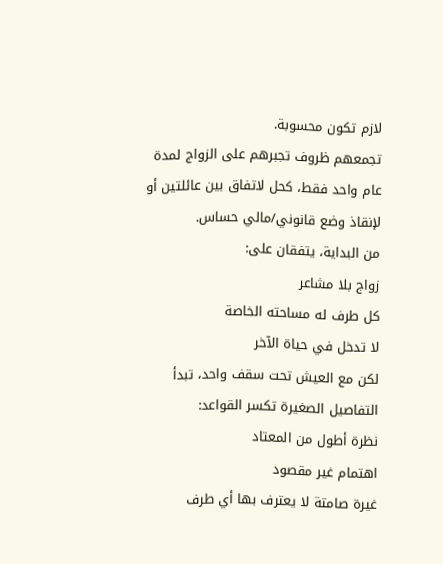لازم تكون محسوبة.
تجمعهم ظروف تجبرهم على الزواج لمدة عام واحد فقط، كحل لاتفاق بين عائلتين أو لإنقاذ وضع قانوني/مالي حساس.
من البداية، يتفقان على:
زواج بلا مشاعر
كل طرف له مساحته الخاصة
لا تدخل في حياة الآخر
لكن مع العيش تحت سقف واحد، تبدأ التفاصيل الصغيرة تكسر القواعد:
نظرة أطول من المعتاد
اهتمام غير مقصود
غيرة صامتة لا يعترف بها أي طرف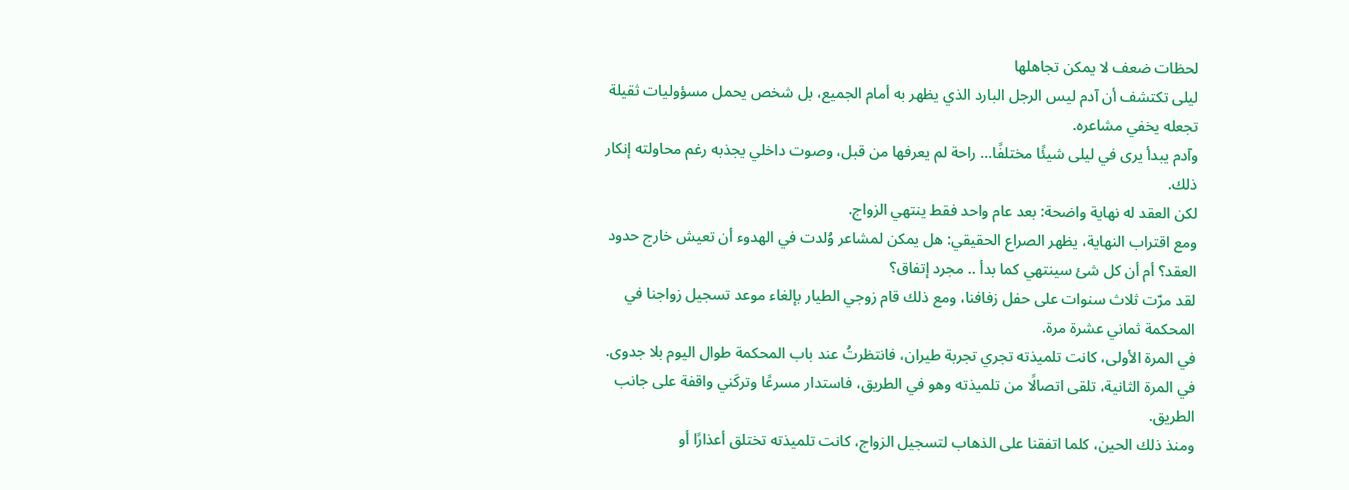لحظات ضعف لا يمكن تجاهلها
ليلى تكتشف أن آدم ليس الرجل البارد الذي يظهر به أمام الجميع، بل شخص يحمل مسؤوليات ثقيلة تجعله يخفي مشاعره.
وآدم يبدأ يرى في ليلى شيئًا مختلفًا… راحة لم يعرفها من قبل، وصوت داخلي يجذبه رغم محاولته إنكار ذلك.
لكن العقد له نهاية واضحة: بعد عام واحد فقط ينتهي الزواج.
ومع اقتراب النهاية، يظهر الصراع الحقيقي: هل يمكن لمشاعر وُلدت في الهدوء أن تعيش خارج حدود العقد؟ أم أن كل شئ سينتهي كما بدأ .. مجرد إتفاق؟
لقد مرّت ثلاث سنوات على حفل زفافنا، ومع ذلك قام زوجي الطيار بإلغاء موعد تسجيل زواجنا في المحكمة ثماني عشرة مرة.
في المرة الأولى، كانت تلميذته تجري تجربة طيران، فانتظرتُ عند باب المحكمة طوال اليوم بلا جدوى.
في المرة الثانية، تلقى اتصالًا من تلميذته وهو في الطريق، فاستدار مسرعًا وتركَني واقفة على جانب الطريق.
ومنذ ذلك الحين، كلما اتفقنا على الذهاب لتسجيل الزواج، كانت تلميذته تختلق أعذارًا أو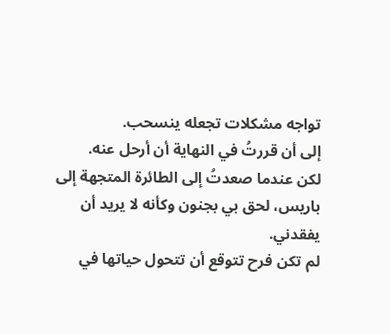تواجه مشكلات تجعله ينسحب.
إلى أن قررتُ في النهاية أن أرحل عنه.
لكن عندما صعدتُ إلى الطائرة المتجهة إلى باريس، لحق بي بجنون وكأنه لا يريد أن يفقدني.
لم تكن فرح تتوقع أن تتحول حياتها في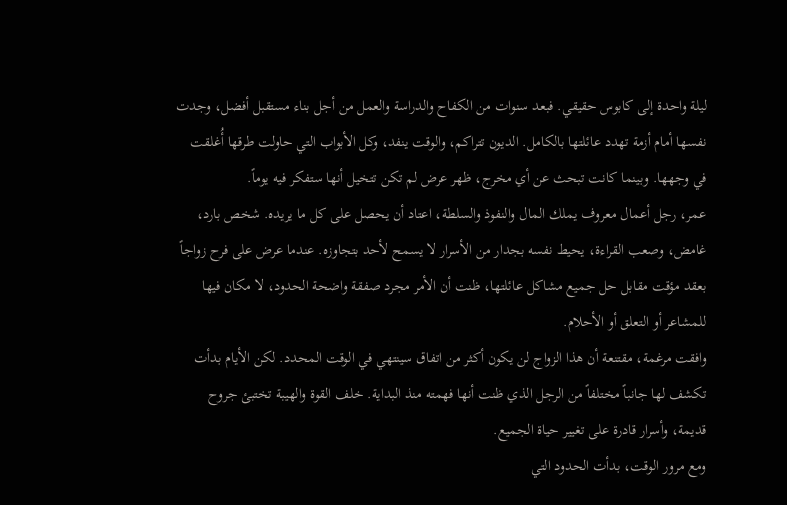ليلة واحدة إلى كابوس حقيقي. فبعد سنوات من الكفاح والدراسة والعمل من أجل بناء مستقبل أفضل، وجدت نفسها أمام أزمة تهدد عائلتها بالكامل. الديون تتراكم، والوقت ينفد، وكل الأبواب التي حاولت طرقها أُغلقت في وجهها. وبينما كانت تبحث عن أي مخرج، ظهر عرض لم تكن تتخيل أنها ستفكر فيه يوماً.
عمر، رجل أعمال معروف يملك المال والنفوذ والسلطة، اعتاد أن يحصل على كل ما يريده. شخص بارد، غامض، وصعب القراءة، يحيط نفسه بجدار من الأسرار لا يسمح لأحد بتجاوزه. عندما عرض على فرح زواجاً بعقد مؤقت مقابل حل جميع مشاكل عائلتها، ظنت أن الأمر مجرد صفقة واضحة الحدود، لا مكان فيها للمشاعر أو التعلق أو الأحلام.
وافقت مرغمة، مقتنعة أن هذا الزواج لن يكون أكثر من اتفاق سينتهي في الوقت المحدد. لكن الأيام بدأت تكشف لها جانباً مختلفاً من الرجل الذي ظنت أنها فهمته منذ البداية. خلف القوة والهيبة تختبئ جروح قديمة، وأسرار قادرة على تغيير حياة الجميع.
ومع مرور الوقت، بدأت الحدود التي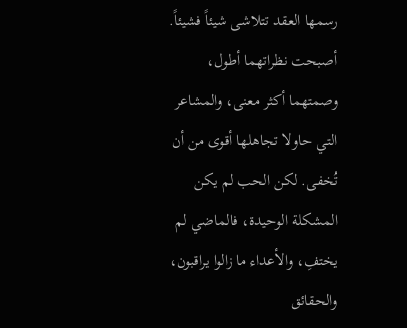رسمها العقد تتلاشى شيئاً فشيئاً. أصبحت نظراتهما أطول، وصمتهما أكثر معنى، والمشاعر التي حاولا تجاهلها أقوى من أن تُخفى. لكن الحب لم يكن المشكلة الوحيدة، فالماضي لم يختفِ، والأعداء ما زالوا يراقبون، والحقائق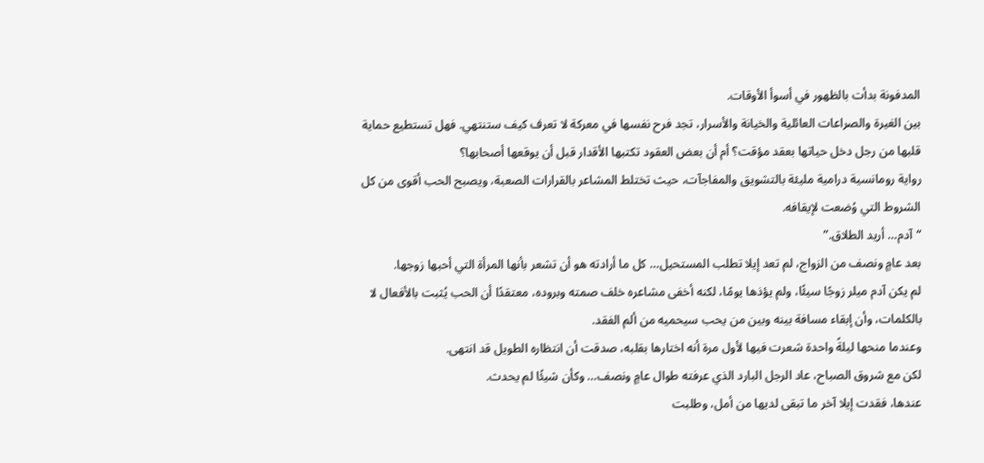المدفونة بدأت بالظهور في أسوأ الأوقات.
بين الغيرة والصراعات العائلية والخيانة والأسرار، تجد فرح نفسها في معركة لا تعرف كيف ستنتهي. فهل تستطيع حماية قلبها من رجل دخل حياتها بعقد مؤقت؟ أم أن بعض العقود تكتبها الأقدار قبل أن يوقعها أصحابها؟
رواية رومانسية درامية مليئة بالتشويق والمفاجآت، حيث تختلط المشاعر بالقرارات الصعبة، ويصبح الحب أقوى من كل الشروط التي وُضعت لإيقافه.
“آدم… أريد الطلاق.”
بعد عامٍ ونصف من الزواج، لم تعد إيلا تطلب المستحيل… كل ما أرادته هو أن تشعر بأنها المرأة التي أحبها زوجها.
لم يكن آدم ميلر زوجًا سيئًا، ولم يؤذها يومًا، لكنه أخفى مشاعره خلف صمته وبروده، معتقدًا أن الحب يُثبت بالأفعال لا بالكلمات، وأن إبقاء مسافة بينه وبين من يحب سيحميه من ألم الفقد.
وعندما منحها ليلةً واحدة شعرت فيها لأول مرة أنه اختارها بقلبه، صدقت أن انتظاره الطويل قد انتهى.
لكن مع شروق الصباح، عاد الرجل البارد الذي عرفته طوال عامٍ ونصف… وكأن شيئًا لم يحدث.
عندها، فقدت إيلا آخر ما تبقى لديها من أمل، وطلبت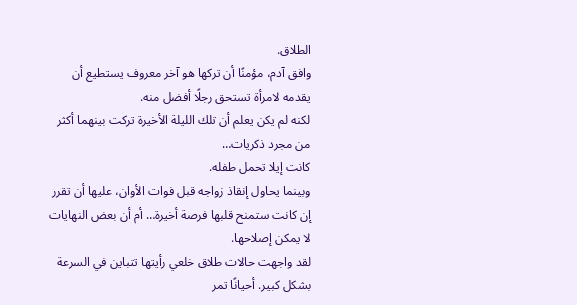الطلاق.
وافق آدم، مؤمنًا أن تركها هو آخر معروف يستطيع أن يقدمه لامرأة تستحق رجلًا أفضل منه.
لكنه لم يكن يعلم أن تلك الليلة الأخيرة تركت بينهما أكثر من مجرد ذكريات…
كانت إيلا تحمل طفله.
وبينما يحاول إنقاذ زواجه قبل فوات الأوان، عليها أن تقرر إن كانت ستمنح قلبها فرصة أخيرة… أم أن بعض النهايات لا يمكن إصلاحها.
لقد واجهت حالات طلاق خلعي رأيتها تتباين في السرعة بشكل كبير. أحيانًا تمر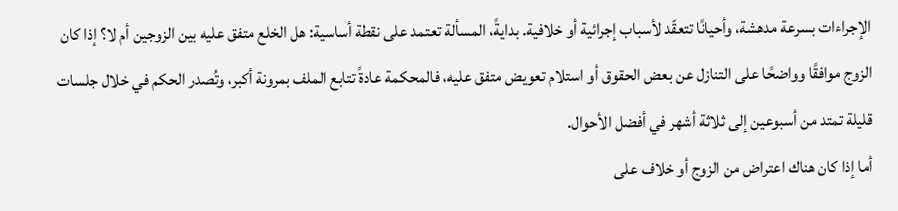الإجراءات بسرعة مدهشة، وأحيانًا تتعقّد لأسباب إجرائية أو خلافية. بدايةً، المسألة تعتمد على نقطة أساسية: هل الخلع متفق عليه بين الزوجين أم لا؟ إذا كان الزوج موافقًا وواضحًا على التنازل عن بعض الحقوق أو استلام تعويض متفق عليه، فالمحكمة عادةً تتابع الملف بمرونة أكبر، وتُصدر الحكم في خلال جلسات قليلة تمتد من أسبوعين إلى ثلاثة أشهر في أفضل الأحوال.
أما إذا كان هناك اعتراض من الزوج أو خلاف على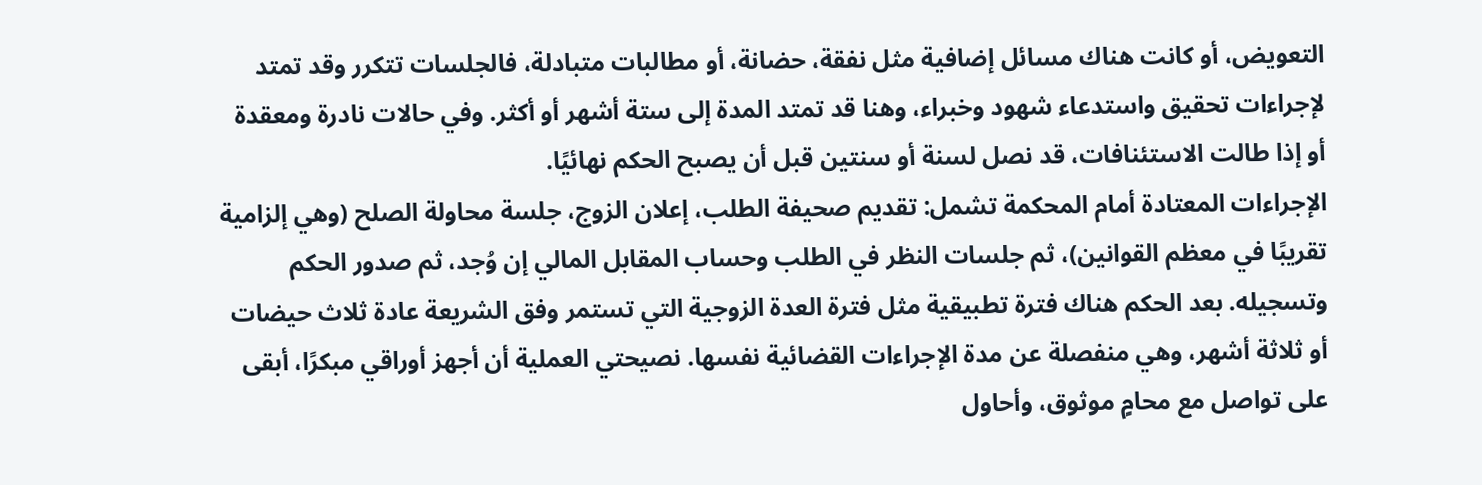التعويض، أو كانت هناك مسائل إضافية مثل نفقة، حضانة، أو مطالبات متبادلة، فالجلسات تتكرر وقد تمتد لإجراءات تحقيق واستدعاء شهود وخبراء، وهنا قد تمتد المدة إلى ستة أشهر أو أكثر. وفي حالات نادرة ومعقدة أو إذا طالت الاستئنافات، قد نصل لسنة أو سنتين قبل أن يصبح الحكم نهائيًا.
الإجراءات المعتادة أمام المحكمة تشمل: تقديم صحيفة الطلب، إعلان الزوج، جلسة محاولة الصلح (وهي إلزامية تقريبًا في معظم القوانين)، ثم جلسات النظر في الطلب وحساب المقابل المالي إن وُجد، ثم صدور الحكم وتسجيله. بعد الحكم هناك فترة تطبيقية مثل فترة العدة الزوجية التي تستمر وفق الشريعة عادة ثلاث حيضات أو ثلاثة أشهر، وهي منفصلة عن مدة الإجراءات القضائية نفسها. نصيحتي العملية أن أجهز أوراقي مبكرًا، أبقى على تواصل مع محامٍ موثوق، وأحاول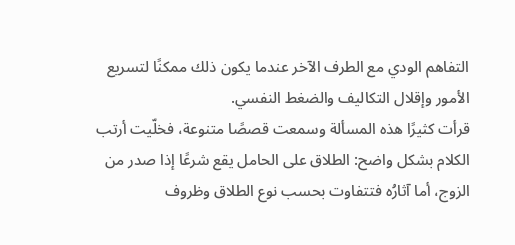التفاهم الودي مع الطرف الآخر عندما يكون ذلك ممكنًا لتسريع الأمور وإقلال التكاليف والضغط النفسي.
قرأت كثيرًا هذه المسألة وسمعت قصصًا متنوعة، فخلّيت أرتب الكلام بشكل واضح: الطلاق على الحامل يقع شرعًا إذا صدر من الزوج، أما آثارُه فتتفاوت بحسب نوع الطلاق وظروف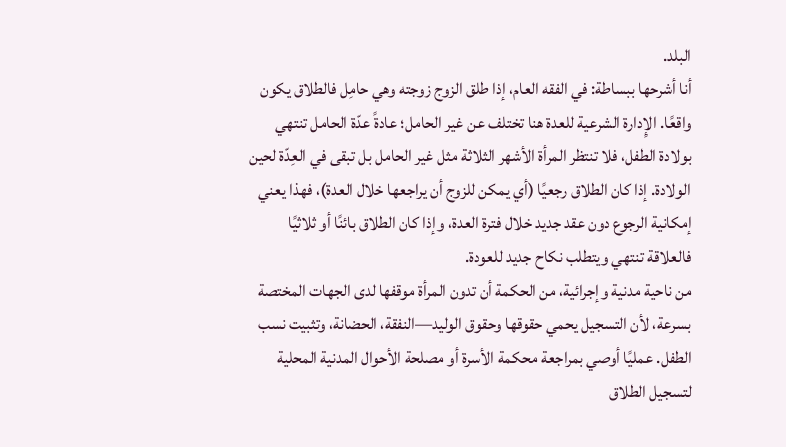البلد.
أنا أشرحها ببساطة: في الفقه العام، إذا طلق الزوج زوجته وهي حامِل فالطلاق يكون واقعًا. الإِدارة الشرعية للعدة هنا تختلف عن غير الحامل؛ عادةً عدّة الحامل تنتهي بولادة الطفل، فلا تنتظر المرأة الأشهر الثلاثة مثل غير الحامل بل تبقى في العِدّة لحين الولادة. إذا كان الطلاق رجعيًا (أي يمكن للزوج أن يراجعها خلال العدة)، فهذا يعني إمكانية الرجوع دون عقد جديد خلال فترة العدة، وإذا كان الطلاق بائنًا أو ثلاثيًا فالعلاقة تنتهي ويتطلب نكاح جديد للعودة.
من ناحية مدنية وإجرائية، من الحكمة أن تدون المرأة موقفها لدى الجهات المختصة بسرعة، لأن التسجيل يحمي حقوقها وحقوق الوليد—النفقة، الحضانة، وتثبيت نسب الطفل. عمليًا أوصي بمراجعة محكمة الأسرة أو مصلحة الأحوال المدنية المحلية لتسجيل الطلاق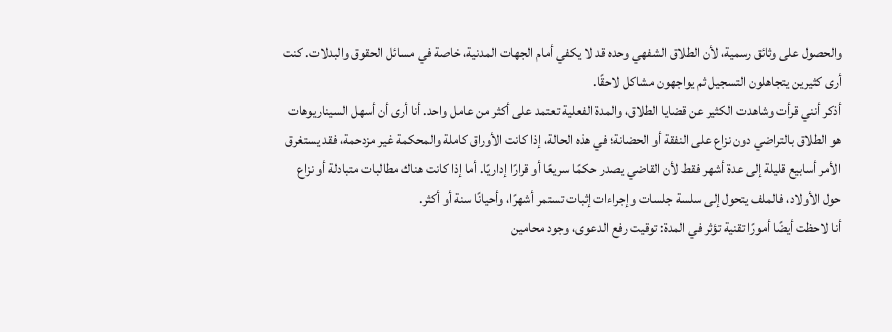والحصول على وثائق رسمية، لأن الطلاق الشفهي وحده قد لا يكفي أمام الجهات المدنية، خاصة في مسائل الحقوق والبدلات. كنت أرى كثيرين يتجاهلون التسجيل ثم يواجهون مشاكل لاحقًا.
أذكر أنني قرأت وشاهدت الكثير عن قضايا الطلاق، والمدة الفعلية تعتمد على أكثر من عامل واحد. أنا أرى أن أسهل السيناريوهات هو الطلاق بالتراضي دون نزاع على النفقة أو الحضانة؛ في هذه الحالة، إذا كانت الأوراق كاملة والمحكمة غير مزدحمة، فقد يستغرق الأمر أسابيع قليلة إلى عدة أشهر فقط لأن القاضي يصدر حكمًا سريعًا أو قرارًا إداريًا. أما إذا كانت هناك مطالبات متبادلة أو نزاع حول الأولاد، فالملف يتحول إلى سلسة جلسات وإجراءات إثبات تستمر أشهرًا، وأحيانًا سنة أو أكثر.
أنا لاحظت أيضًا أمورًا تقنية تؤثر في المدة: توقيت رفع الدعوى، وجود محامين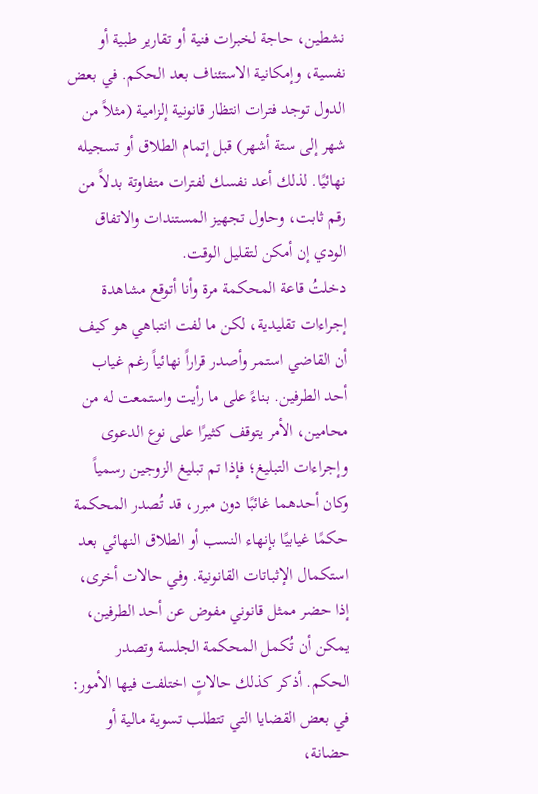نشطين، حاجة لخبرات فنية أو تقارير طبية أو نفسية، وإمكانية الاستئناف بعد الحكم. في بعض الدول توجد فترات انتظار قانونية إلزامية (مثلاً من شهر إلى ستة أشهر) قبل إتمام الطلاق أو تسجيله نهائيًا. لذلك أعد نفسك لفترات متفاوتة بدلاً من رقم ثابت، وحاول تجهيز المستندات والاتفاق الودي إن أمكن لتقليل الوقت.
دخلتُ قاعة المحكمة مرة وأنا أتوقع مشاهدة إجراءات تقليدية، لكن ما لفت انتباهي هو كيف أن القاضي استمر وأصدر قراراً نهائياً رغم غياب أحد الطرفين. بناءً على ما رأيت واستمعت له من محامين، الأمر يتوقف كثيرًا على نوع الدعوى وإجراءات التبليغ؛ فإذا تم تبليغ الزوجين رسمياً وكان أحدهما غائبًا دون مبرر، قد تُصدر المحكمة حكمًا غيابيًا بإنهاء النسب أو الطلاق النهائي بعد استكمال الإثباتات القانونية. وفي حالات أخرى، إذا حضر ممثل قانوني مفوض عن أحد الطرفين، يمكن أن تُكمل المحكمة الجلسة وتصدر الحكم. أذكر كذلك حالاتٍ اختلفت فيها الأمور: في بعض القضايا التي تتطلب تسوية مالية أو حضانة،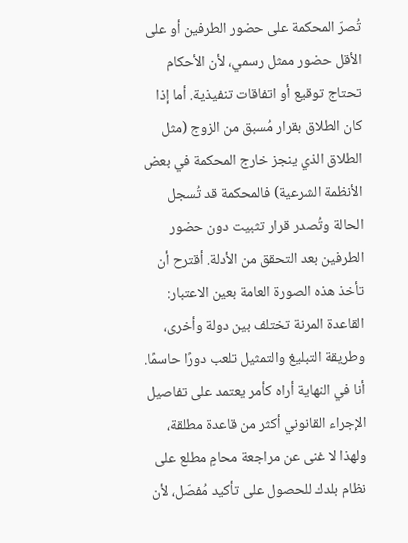تُصرّ المحكمة على حضور الطرفين أو على الأقل حضور ممثل رسمي، لأن الأحكام تحتاج توقيع أو اتفاقات تنفيذية. أما إذا كان الطلاق بقرار مُسبق من الزوج (مثل الطلاق الذي ينجز خارج المحكمة في بعض الأنظمة الشرعية) فالمحكمة قد تُسجل الحالة وتُصدر قرار تثبيت دون حضور الطرفين بعد التحقق من الأدلة. أقترح أن تأخذ هذه الصورة العامة بعين الاعتبار: القاعدة المرنة تختلف بين دولة وأخرى، وطريقة التبليغ والتمثيل تلعب دورًا حاسمًا. أنا في النهاية أراه كأمر يعتمد على تفاصيل الإجراء القانوني أكثر من قاعدة مطلقة، ولهذا لا غنى عن مراجعة محامٍ مطلع على نظام بلدك للحصول على تأكيد مُفصّل، لأن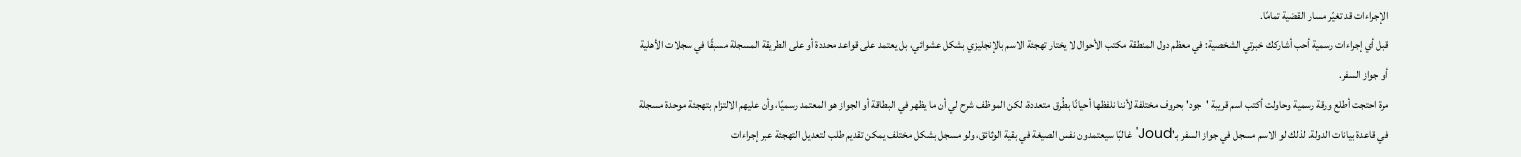الإجراءات قد تغيّر مسار القضية تمامًا.
قبل أي إجراءات رسمية أحب أشاركك خبرتي الشخصية: في معظم دول المنطقة مكتب الأحوال لا يختار تهجئة الاسم بالإنجليزي بشكل عشوائي، بل يعتمد على قواعد محددة أو على الطريقة المسجلة مسبقًا في سجلات الأهلية أو جواز السفر.
مرة احتجت أطلع ورقة رسمية وحاولت أكتب اسم قريبة 'جود' بحروف مختلفة لأننا نلفظها أحيانًا بطُرق متعددة، لكن الموظف شرح لي أن ما يظهر في البطاقة أو الجواز هو المعتمد رسميًا، وأن عليهم الالتزام بتهجئة موحدة مسجلة في قاعدة بيانات الدولة. لذلك لو الاسم مسجل في جواز السفر بـ'Joud' غالبًا سيعتمدون نفس الصيغة في بقية الوثائق، ولو مسجل بشكل مختلف يمكن تقديم طلب لتعديل التهجئة عبر إجراءات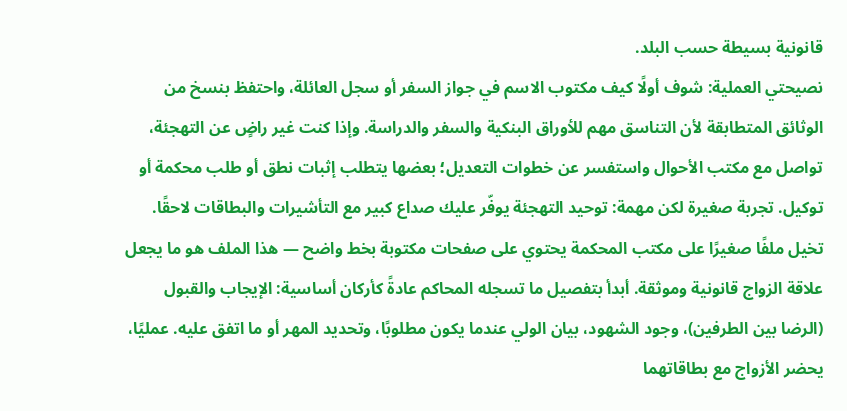قانونية بسيطة حسب البلد.
نصيحتي العملية: شوف أولًا كيف مكتوب الاسم في جواز السفر أو سجل العائلة، واحتفظ بنسخ من الوثائق المتطابقة لأن التناسق مهم للأوراق البنكية والسفر والدراسة. وإذا كنت غير راضٍ عن التهجئة، تواصل مع مكتب الأحوال واستفسر عن خطوات التعديل؛ بعضها يتطلب إثبات نطق أو طلب محكمة أو توكيل. تجربة صغيرة لكن مهمة: توحيد التهجئة يوفّر عليك صداع كبير مع التأشيرات والبطاقات لاحقًا.
تخيل ملفًا صغيرًا على مكتب المحكمة يحتوي على صفحات مكتوبة بخط واضح — هذا الملف هو ما يجعل علاقة الزواج قانونية وموثقة. أبدأ بتفصيل ما تسجله المحاكم عادةً كأركان أساسية: الإيجاب والقبول (الرضا بين الطرفين)، وجود الشهود، بيان الولي عندما يكون مطلوبًا، وتحديد المهر أو ما اتفق عليه. عمليًا، يحضر الأزواج مع بطاقاتهما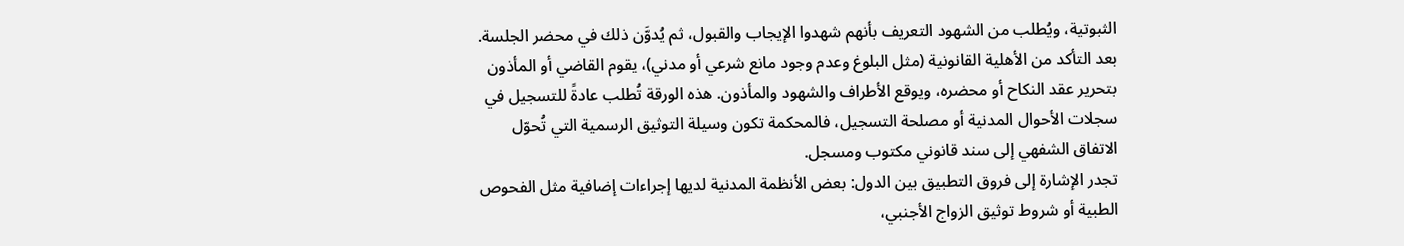الثبوتية، ويُطلب من الشهود التعريف بأنهم شهدوا الإيجاب والقبول، ثم يُدوَّن ذلك في محضر الجلسة.
بعد التأكد من الأهلية القانونية (مثل البلوغ وعدم وجود مانع شرعي أو مدني)، يقوم القاضي أو المأذون بتحرير عقد النكاح أو محضره، ويوقع الأطراف والشهود والمأذون. هذه الورقة تُطلب عادةً للتسجيل في سجلات الأحوال المدنية أو مصلحة التسجيل، فالمحكمة تكون وسيلة التوثيق الرسمية التي تُحوّل الاتفاق الشفهي إلى سند قانوني مكتوب ومسجل.
تجدر الإشارة إلى فروق التطبيق بين الدول: بعض الأنظمة المدنية لديها إجراءات إضافية مثل الفحوص الطبية أو شروط توثيق الزواج الأجنبي،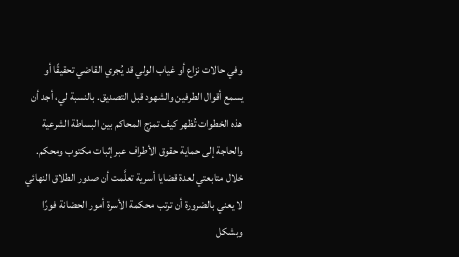وفي حالات نزاع أو غياب الولي قد يُجري القاضي تحقيقًا أو يسمع أقوال الطرفين والشهود قبل التصديق. بالنسبة لي، أجد أن هذه الخطوات تُظهر كيف تمزج المحاكم بين البساطة الشرعية والحاجة إلى حماية حقوق الأطراف عبر إثبات مكتوب ومحكم.
خلال متابعتي لعدة قضايا أسرية تعلَّمت أن صدور الطلاق النهائي لا يعني بالضرورة أن ترتب محكمة الأسرة أمور الحضانة فورًا وبشكل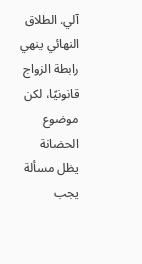آلي. الطلاق النهائي ينهي رابطة الزواج قانونيًا، لكن موضوع الحضانة يظل مسألة يجب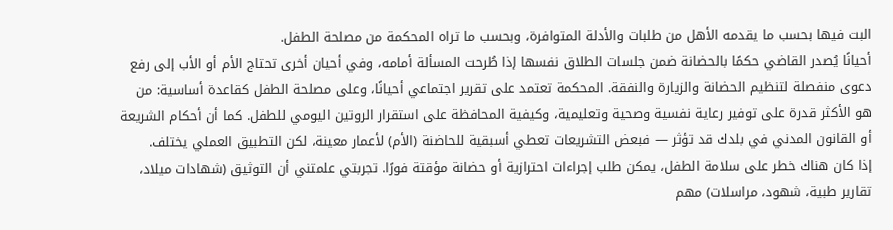البت فيها بحسب ما يقدمه الأهل من طلبات والأدلة المتوافرة، وبحسب ما تراه المحكمة من مصلحة الطفل.
أحيانًا يُصدر القاضي حكمًا بالحضانة ضمن جلسات الطلاق نفسها إذا طُرحت المسألة أمامه، وفي أحيان أخرى تحتاج الأم أو الأب إلى رفع دعوى منفصلة لتنظيم الحضانة والزيارة والنفقة. المحكمة تعتمد على تقرير اجتماعي أحيانًا، وعلى مصلحة الطفل كقاعدة أساسية: من هو الأكثر قدرة على توفير رعاية نفسية وصحية وتعليمية، وكيفية المحافظة على استقرار الروتين اليومي للطفل. كما أن أحكام الشريعة أو القانون المدني في بلدك قد تؤثر — فبعض التشريعات تعطي أسبقية للحاضنة (الأم) لأعمار معينة، لكن التطبيق العملي يختلف.
إذا كان هناك خطر على سلامة الطفل، يمكن طلب إجراءات احترازية أو حضانة مؤقتة فورًا. تجربتي علمتني أن التوثيق (شهادات ميلاد، تقارير طبية، شهود، مراسلات) مهم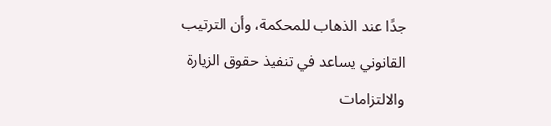جدًا عند الذهاب للمحكمة، وأن الترتيب القانوني يساعد في تنفيذ حقوق الزيارة والالتزامات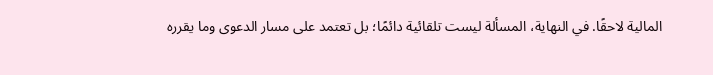المالية لاحقًا. في النهاية، المسألة ليست تلقائية دائمًا؛ بل تعتمد على مسار الدعوى وما يقرره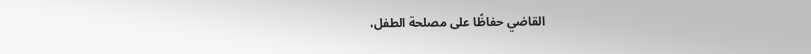القاضي حفاظًا على مصلحة الطفل،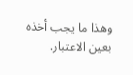وهذا ما يجب أخذه بعين الاعتبار.